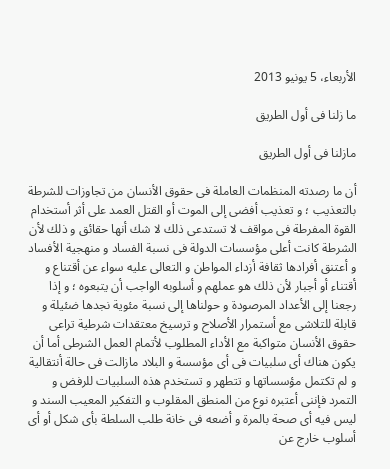الأربعاء، 5 يونيو 2013

ما زلنا فى أول الطريق

مازلنا فى أول الطريق

أن ما رصدته المنظمات العاملة فى حقوق الأنسان من تجاوزات للشرطة بالتعذيب ؛ و تعذيب أفضى إلى الموت أو القتل العمد على أثر أستخدام القوة المفرطة فى مواقف لا تستدعى ذلك لا شك أنها حقائق و ذلك لأن الشرطة كانت أعلى مؤسسات الدولة فى نسبة الفساد و منهجية الأفساد و أعتنق أفرادها ثقافة أزداء المواطن و التعالى عليه سواء عن أقتناع و أقتناء أو أجبار لأن ذلك هو عملهم و أسلوبه الواجب أن يتبعوه ؛ و إذا رجعنا إلى الأعداد المرصودة و حولناها إلى نسبة مئوية نجدها ضئيلة و قابلة للتلاشى مع أستمرار الأصلاح و ترسيخ معتقدات شرطية تراعى حقوق الأنسان متواكبة مع الأداء المطلوب لأتمام العمل الشرطى أما أن يكون هناك أى سلبيات فى أى مؤسسة و البلاد مازالت فى حالة أنتقالية و لم تكتمل مؤسساتها و تتطهر و تستخدم هذه السلبيات للرفض و التمرد فإننى أعتبره نوع من المنطق المقلوب و التفكير المعيب السند و ليس فيه أى صحة بالمرة و أضعه فى خانة طلب السلطة بأى شكل أو أى أسلوب خارج عن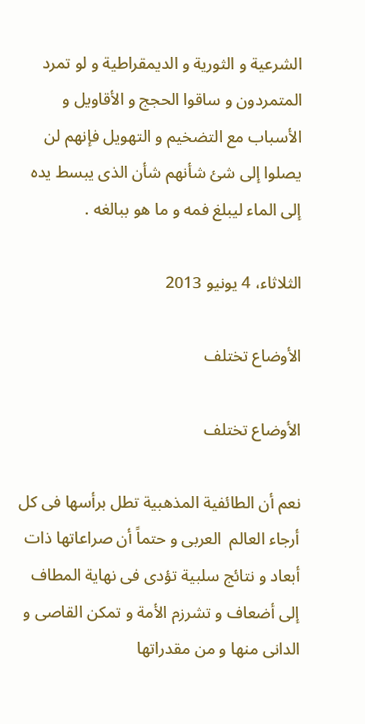الشرعية و الثورية و الديمقراطية و لو تمرد المتمردون و ساقوا الحجج و الأقاويل و الأسباب مع التضخيم و التهويل فإنهم لن يصلوا إلى شئ شأنهم شأن الذى يبسط يده إلى الماء ليبلغ فمه و ما هو ببالغه .

الثلاثاء، 4 يونيو 2013

الأوضاع تختلف

الأوضاع تختلف

نعم أن الطائفية المذهبية تطل برأسها فى كل أرجاء العالم  العربى و حتماً أن صراعاتها ذات أبعاد و نتائج سلبية تؤدى فى نهاية المطاف إلى أضعاف و تشرزم الأمة و تمكن القاصى و الدانى منها و من مقدراتها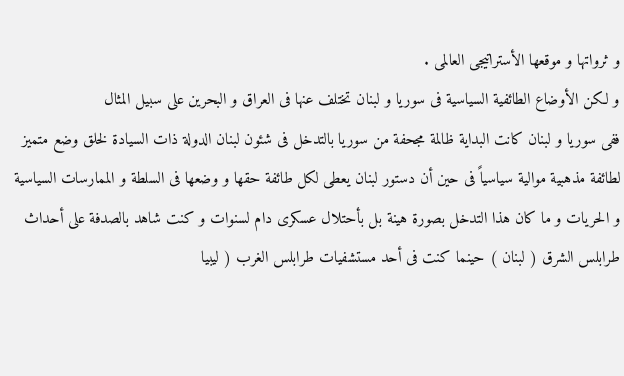و ثرواتها و موقعها الأستراتيجى العالمى .
و لكن الأوضاع الطائفية السياسية فى سوريا و لبنان تختلف عنها فى العراق و البحرين على سبيل المثال
ففى سوريا و لبنان كانت البداية ظالمة مجحفة من سوريا بالتدخل فى شئون لبنان الدولة ذات السيادة لخلق وضع متميز لطائفة مذهبية موالية سياسياً فى حين أن دستور لبنان يعطى لكل طائفة حقها و وضعها فى السلطة و الممارسات السياسية و الحريات و ما كان هذا التدخل بصورة هينة بل بأحتلال عسكرى دام لسنوات و كنت شاهد بالصدفة على أحداث طرابلس الشرق ( لبنان ) حينما كنت فى أحد مستشفيات طرابلس الغرب ( ليبيا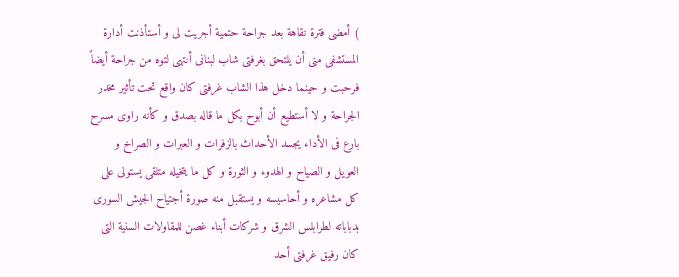) أمضى فترة نقاهة بعد جراحة حتمية أجريت لى و أستأذنت أدارة المستشفى منى أن يلتحق بغرفتى شاب لبنانى أنتهى لتوه من جراحة أيضاً فرحبت و حينما دخل هذا الشاب غرفتى كان واقع تحت تأثير مخدر الجراحة و لا أستطيع أن أبوح بكل ما قاله بصدق و كأنه راوى مسرح بارع فى الأداء يجسد الأحداث بالزفرات و العبرات و الصراخ و العويل و الصياح و الهدوء و الثورة و كل ما يتخيله متلقى يستولى على كل مشاعره و أحاسيسه و يستقبل منه صورة أجتياح الجيش السورى بدباباته لطرابلس الشرق و شركات أبناء غصن للمقاولات السنية التى كان رفيق غرفتى أحد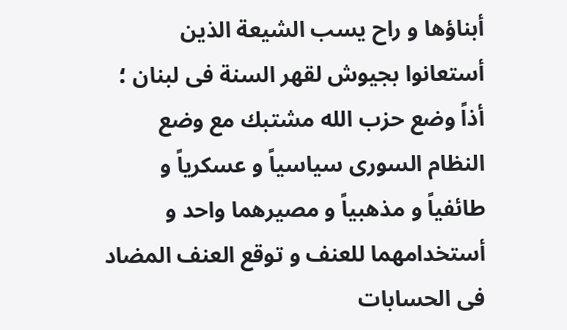أبناؤها و راح يسب الشيعة الذين أستعانوا بجيوش لقهر السنة فى لبنان ؛ أذاً وضع حزب الله مشتبك مع وضع النظام السورى سياسياً و عسكرياً و طائفياً و مذهبياً و مصيرهما واحد و أستخدامهما للعنف و توقع العنف المضاد فى الحسابات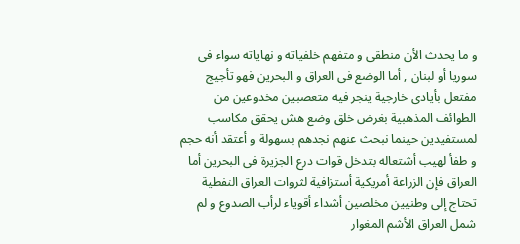و ما يحدث الأن منطقى و متفهم خلفياته و نهاياته سواء فى سوريا أو لبنان , أما الوضع فى العراق و البحرين فهو تأجيج مفتعل بأيادى خارجية ينجر فيه متعصبين مخدوعين من الطوائف المذهبية بغرض خلق وضع هش يحقق مكاسب لمستفيدين حينما نبحث عنهم نجدهم بسهولة و أعتقد أنه حجم و طفأ لهيب أشتعاله بتدخل قوات درع الجزيرة فى البحرين أما العراق فإن الزراعة أمريكية أستزافية لثروات العراق النفطية تحتاج إلى وطنيين مخلصين أشداء أقوياء لرأب الصدوع و لم شمل العراق الأشم المغوار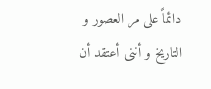دائماً على مر العصور و التاريخ و أننى أعتقد أن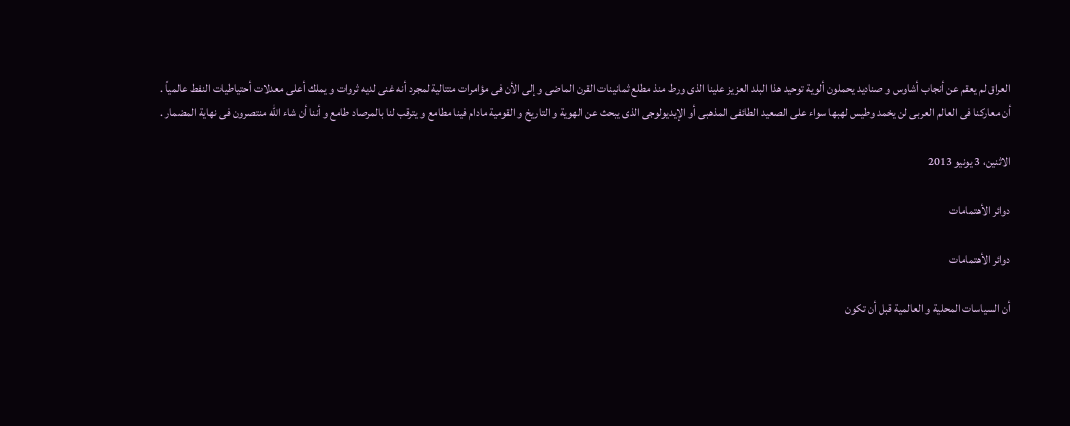العراق لم يعقم عن أنجاب أشاوس و صناديد يحملون ألوية توحيد هذا البلد العزيز علينا الذى ورط منذ مطلع ثمانينات القرن الماضى و إلى الأن فى مؤامرات متتالية لمجرد أنه غنى لديه ثروات و يملك أعلى معدلات أحتياطيات النفط عالمياً .
أن معاركنا فى العالم العربى لن يخمد وطيس لهبها سواء على الصعيد الطائفى المذهبى أو الإيديولوجى الذى يبحث عن الهوية و التاريخ و القومية مادام فينا مطامع و يترقب لنا بالمرصاد طامع و أننا أن شاء الله منتصرون فى نهاية المضمار .

الاثنين، 3 يونيو 2013

دوائر الأهتمامات

دوائر الأهتمامات

أن السياسات المحلية و العالمية قبل أن تكون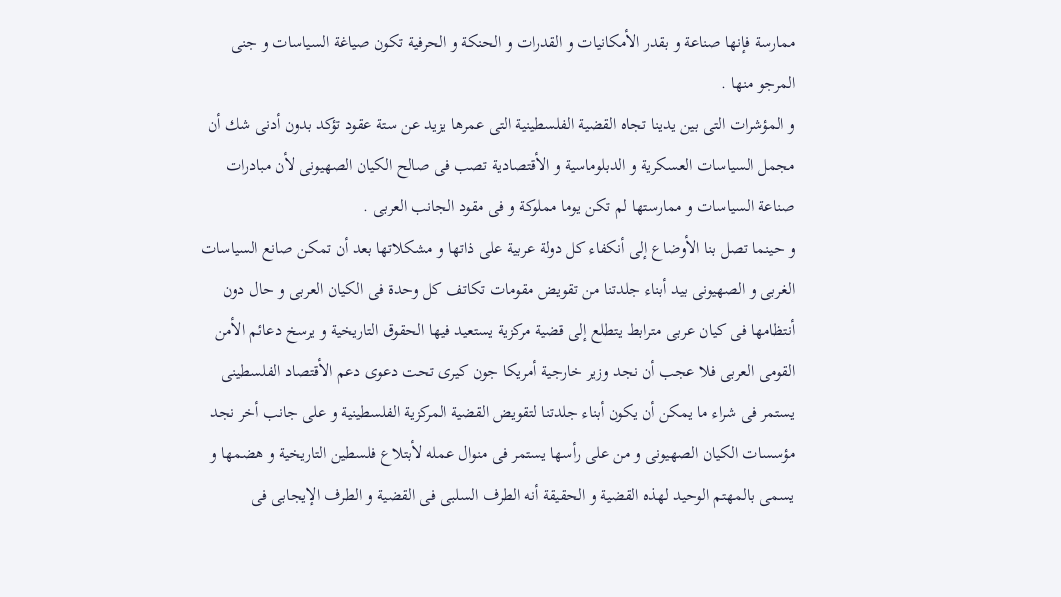ممارسة فإنها صناعة و بقدر الأمكانيات و القدرات و الحنكة و الحرفية تكون صياغة السياسات و جنى المرجو منها .
و المؤشرات التى بين يدينا تجاه القضية الفلسطينية التى عمرها يزيد عن ستة عقود تؤكد بدون أدنى شك أن مجمل السياسات العسكرية و الدبلوماسية و الأقتصادية تصب فى صالح الكيان الصهيونى لأن مبادرات صناعة السياسات و ممارستها لم تكن يوما مملوكة و فى مقود الجانب العربى .
و حينما تصل بنا الأوضاع إلى أنكفاء كل دولة عربية على ذاتها و مشكلاتها بعد أن تمكن صانع السياسات الغربى و الصهيونى بيد أبناء جلدتنا من تقويض مقومات تكاتف كل وحدة فى الكيان العربى و حال دون أنتظامها فى كيان عربى مترابط يتطلع إلى قضية مركزية يستعيد فيها الحقوق التاريخية و يرسخ دعائم الأمن القومى العربى فلا عجب أن نجد وزير خارجية أمريكا جون كيرى تحت دعوى دعم الأقتصاد الفلسطينى يستمر فى شراء ما يمكن أن يكون أبناء جلدتنا لتقويض القضية المركزية الفلسطينية و على جانب أخر نجد مؤسسات الكيان الصهيونى و من على رأسها يستمر فى منوال عمله لأبتلاع فلسطين التاريخية و هضمها و يسمى بالمهتم الوحيد لهذه القضية و الحقيقة أنه الطرف السلبى فى القضية و الطرف الإيجابى فى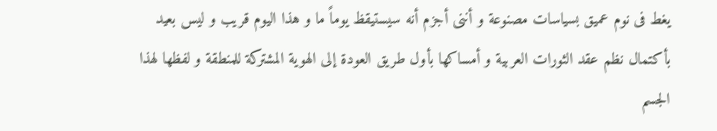يغط فى نوم عميق بسياسات مصنوعة و أننى أجزم أنه سيستيقظ يوماً ما و هذا اليوم قريب و ليس بعيد بأكتمال نظم عقد الثورات العربية و أمساكها بأول طريق العودة إلى الهوية المشتركة للمنطقة و لفظها لهذا الجسم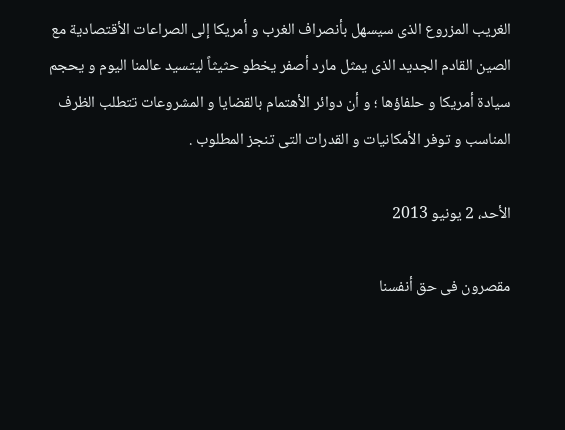الغريب المزروع الذى سيسهل بأنصراف الغرب و أمريكا إلى الصراعات الأقتصادية مع الصين القادم الجديد الذى يمثل مارد أصفر يخطو حثيثاً ليتسيد عالمنا اليوم و يحجم سيادة أمريكا و حلفاؤها ؛ و أن دوائر الأهتمام بالقضايا و المشروعات تتطلب الظرف المناسب و توفر الأمكانيات و القدرات التى تنجز المطلوب .

الأحد، 2 يونيو 2013

مقصرون فى حق أنفسنا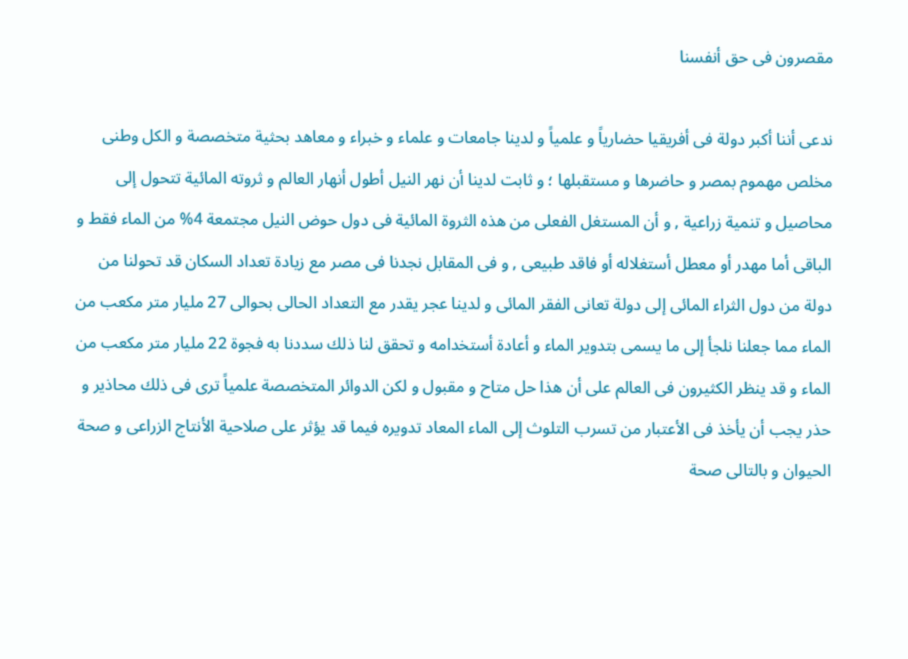مقصرون فى حق أنفسنا

ندعى أننا أكبر دولة فى أفريقيا حضارياً و علمياً و لدينا جامعات و علماء و خبراء و معاهد بحثية متخصصة و الكل وطنى مخلص مهموم بمصر و حاضرها و مستقبلها ؛ و ثابت لدينا أن نهر النيل أطول أنهار العالم و ثروته المائية تتحول إلى محاصيل و تنمية زراعية , و أن المستغل الفعلى من هذه الثروة المائية فى دول حوض النيل مجتمعة 4% من الماء فقط و الباقى أما مهدر أو معطل أستغلاله أو فاقد طبيعى , و فى المقابل نجدنا فى مصر مع زيادة تعداد السكان قد تحولنا من دولة من دول الثراء المائى إلى دولة تعانى الفقر المائى و لدينا عجر يقدر مع التعداد الحالى بحوالى 27 مليار متر مكعب من الماء مما جعلنا نلجأ إلى ما يسمى بتدوير الماء و أعادة أستخدامه و تحقق لنا ذلك سددنا به فجوة 22 مليار متر مكعب من الماء و قد ينظر الكثيرون فى العالم على أن هذا حل متاح و مقبول و لكن الدوائر المتخصصة علمياً ترى فى ذلك محاذير و حذر يجب أن يأخذ فى الأعتبار من تسرب التلوث إلى الماء المعاد تدويره فيما قد يؤثر على صلاحية الأنتاج الزراعى و صحة الحيوان و بالتالى صحة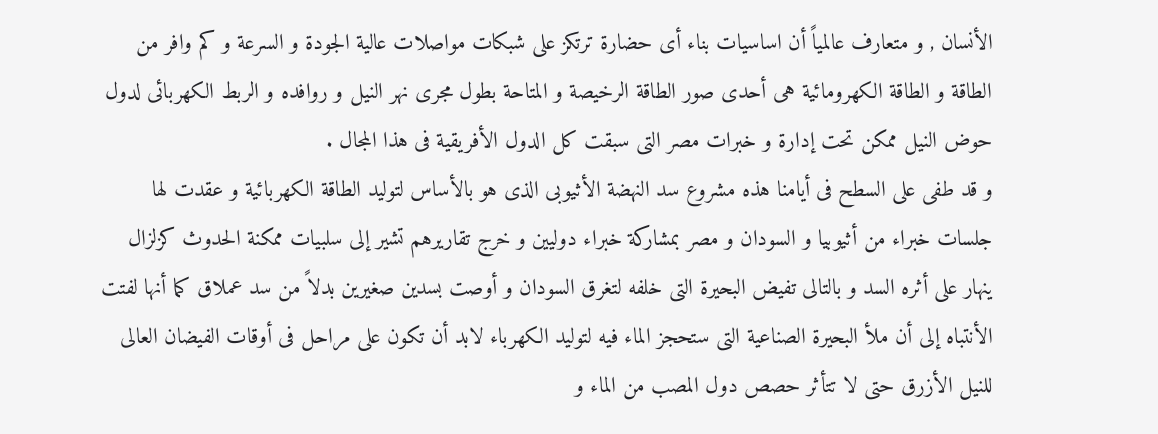الأنسان , و متعارف عالمياً أن اساسيات بناء أى حضارة ترتكز على شبكات مواصلات عالية الجودة و السرعة و كم وافر من الطاقة و الطاقة الكهرومائية هى أحدى صور الطاقة الرخيصة و المتاحة بطول مجرى نهر النيل و روافده و الربط الكهربائى لدول حوض النيل ممكن تحت إدارة و خبرات مصر التى سبقت كل الدول الأفريقية فى هذا المجال .
و قد طفى على السطح فى أيامنا هذه مشروع سد النهضة الأثيوبى الذى هو بالأساس لتوليد الطاقة الكهربائية و عقدت لها جلسات خبراء من أثيوبيا و السودان و مصر بمشاركة خبراء دوليين و خرج تقاريرهم تشير إلى سلبيات ممكنة الحدوث كزلزال ينهار على أثره السد و بالتالى تفيض البحيرة التى خلفه لتغرق السودان و أوصت بسدين صغيرين بدلاً من سد عملاق كما أنها لفتت الأنتباه إلى أن ملأ البحيرة الصناعية التى ستحجز الماء فيه لتوليد الكهرباء لابد أن تكون على مراحل فى أوقات الفيضان العالى للنيل الأزرق حتى لا تتأثر حصص دول المصب من الماء و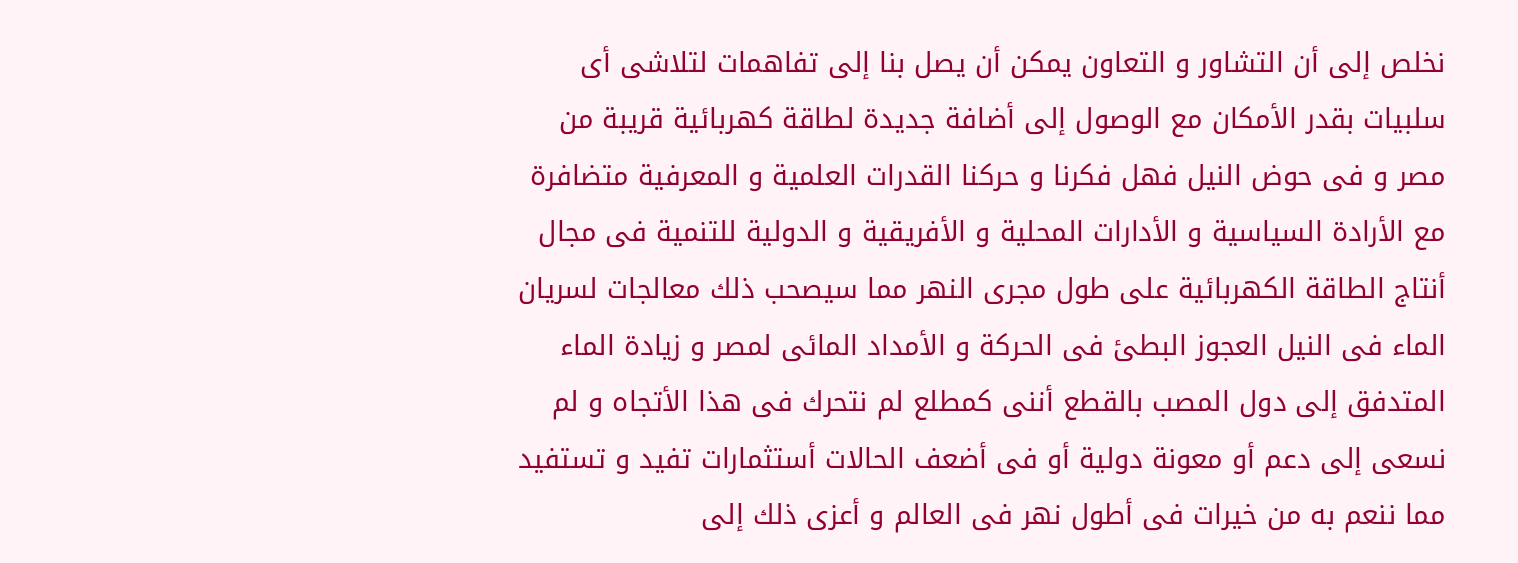نخلص إلى أن التشاور و التعاون يمكن أن يصل بنا إلى تفاهمات لتلاشى أى سلبيات بقدر الأمكان مع الوصول إلى أضافة جديدة لطاقة كهربائية قريبة من مصر و فى حوض النيل فهل فكرنا و حركنا القدرات العلمية و المعرفية متضافرة مع الأرادة السياسية و الأدارات المحلية و الأفريقية و الدولية للتنمية فى مجال أنتاج الطاقة الكهربائية على طول مجرى النهر مما سيصحب ذلك معالجات لسريان الماء فى النيل العجوز البطئ فى الحركة و الأمداد المائى لمصر و زيادة الماء المتدفق إلى دول المصب بالقطع أننى كمطلع لم نتحرك فى هذا الأتجاه و لم نسعى إلى دعم أو معونة دولية أو فى أضعف الحالات أستثمارات تفيد و تستفيد مما ننعم به من خيرات فى أطول نهر فى العالم و أعزى ذلك إلى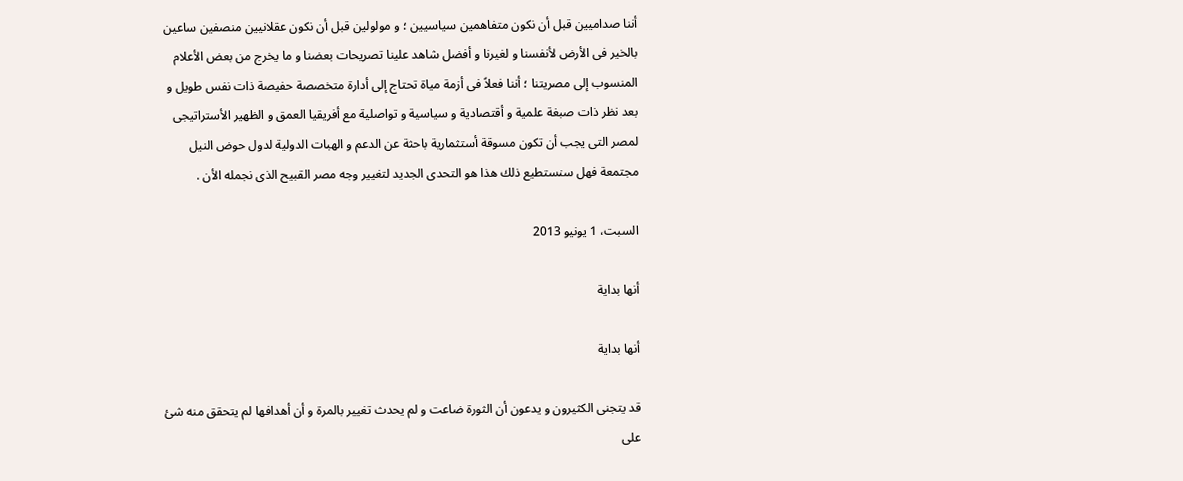أننا صداميين قبل أن نكون متفاهمين سياسيين ؛ و مولولين قبل أن نكون عقلانيين منصفين ساعين بالخير فى الأرض لأنفسنا و لغيرنا و أفضل شاهد علينا تصريحات بعضنا و ما يخرج من بعض الأعلام المنسوب إلى مصريتنا ؛ أننا فعلاً فى أزمة مياة تحتاج إلى أدارة متخصصة حفيصة ذات نفس طويل و بعد نظر ذات صبغة علمية و أقتصادية و سياسية و تواصلية مع أفريقيا العمق و الظهير الأستراتيجى لمصر التى يجب أن تكون مسوقة أستثمارية باحثة عن الدعم و الهبات الدولية لدول حوض النيل مجتمعة فهل سنستطيع ذلك هذا هو التحدى الجديد لتغيير وجه مصر القبيح الذى نجمله الأن .

السبت، 1 يونيو 2013

أنها بداية

أنها بداية

قد يتجنى الكثيرون و يدعون أن الثورة ضاعت و لم يحدث تغيير بالمرة و أن أهدافها لم يتحقق منه شئ على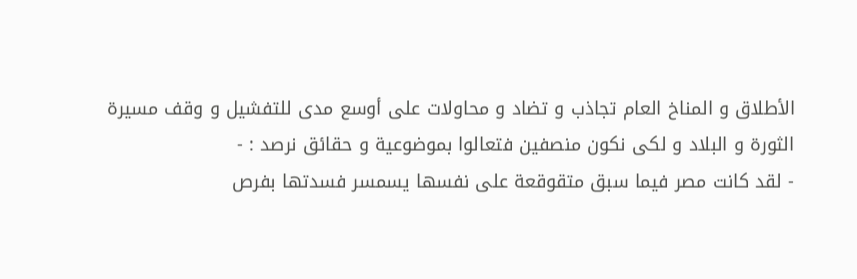الأطلاق و المناخ العام تجاذب و تضاد و محاولات على أوسع مدى للتفشيل و وقف مسيرة الثورة و البلاد و لكى نكون منصفين فتعالوا بموضوعية و حقائق نرصد : -
- لقد كانت مصر فيما سبق متقوقعة على نفسها يسمسر فسدتها بفرص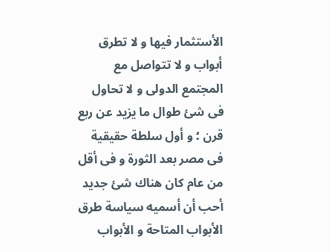الأستثمار فيها و لا تطرق أبواب و لا تتواصل مع المجتمع الدولى و لا تحاول فى شئ طوال ما يزيد عن ربع قرن ؛ و أول سلطة حقيقية فى مصر بعد الثورة و فى أقل من عام كان هناك شئ جديد أحب أن أسميه سياسة طرق الأبواب المتاحة و الأبواب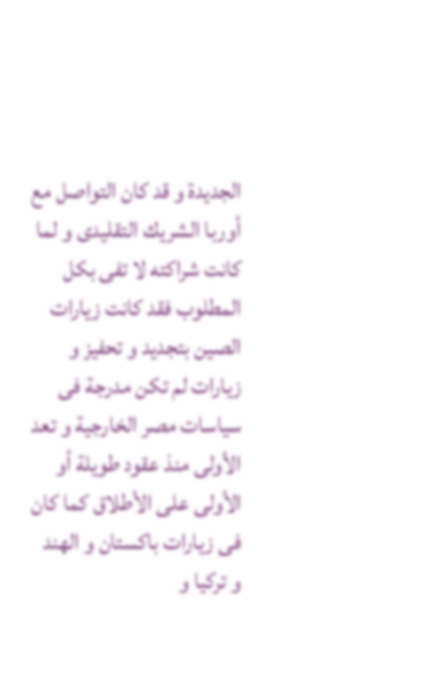الجديدة و قد كان التواصل مع أوربا الشريك التقليدى و لما كانت شراكته لا تفى بكل المطلوب فقد كانت زيارات الصين بتجديد و تحفيز و زيارات لم تكن مدرجة فى سياسات مصر الخارجية و تعد الأولى منذ عقود طويلة أو الأولى على الأطلاق كما كان فى زيارات باكستان و الهند و تركيا و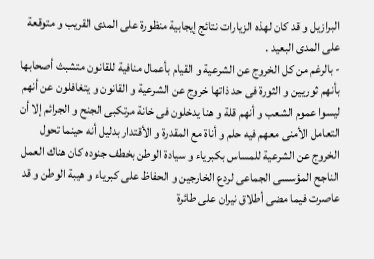البرازيل و قد كان لهذه الزيارات نتائج إيجابية منظورة على المدى القريب و متوقعة على المدى البعيد .
- بالرغم من كل الخروج عن الشرعية و القيام بأعمال منافية للقانون متشبث أصحابها بأنهم ثوريين و الثورة فى حد ذاتها خروج عن الشرعية و القانون و يتغافلون عن أنهم ليسوا عموم الشعب و أنهم قلة و هنا يدخلون فى خانة مرتكبى الجنح و الجرائم إلا أن التعامل الأمنى معهم فيه حلم و أناة مع المقدرة و الأقتدار بدليل أنه حينما تحول الخروج عن الشرعية للمساس بكبرياء و سيادة الوطن بخطف جنوده كان هناك العمل الناجح المؤسسى الجماعى لردع الخارجين و الحفاظ على كبرياء و هيبة الوطن و قد عاصرت فيما مضى أطلاق نيران على طائرة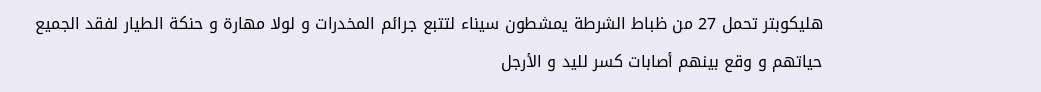هليكوبتر تحمل 27 من ظباط الشرطة يمشطون سيناء لتتبع جرائم المخدرات و لولا مهارة و حنكة الطيار لفقد الجميع حياتهم و وقع بينهم أصابات كسر لليد و الأرجل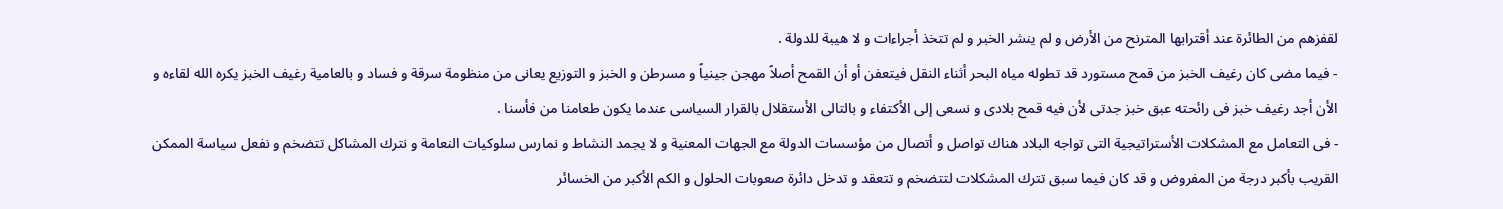لقفزهم من الطائرة عند أقترابها المترنح من الأرض و لم ينشر الخبر و لم تتخذ أجراءات و لا هيبة للدولة .
- فيما مضى كان رغيف الخبز من قمح مستورد قد تطوله مياه البحر أثناء النقل فيتعفن أو أن القمح أصلاً مهجن جينياً و مسرطن و الخبز و التوزيع يعانى من منظومة سرقة و فساد و بالعامية رغيف الخبز يكره الله لقاءه و الأن أجد رغيف خبز فى رائحته عبق خبز جدتى لأن فيه قمح بلادى و نسعى إلى الأكتفاء و بالتالى الأستقلال بالقرار السياسى عندما يكون طعامنا من فأسنا .
- فى التعامل مع المشكلات الأستراتيجية التى تواجه البلاد هناك تواصل و أتصال من مؤسسات الدولة مع الجهات المعنية و لا يجمد النشاط و نمارس سلوكيات النعامة و نترك المشاكل تتضخم و نفعل سياسة الممكن القريب بأكبر درجة من المفروض و قد كان فيما سبق تترك المشكلات لتتضخم و تتعقد و تدخل دائرة صعوبات الحلول و الكم الأكبر من الخسائر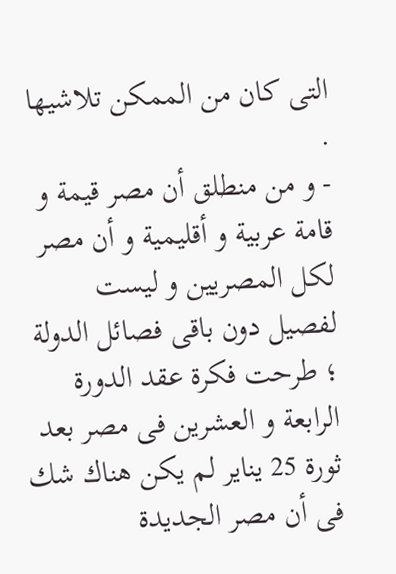التى كان من الممكن تلاشيها .
- و من منطلق أن مصر قيمة و قامة عربية و أقليمية و أن مصر لكل المصريين و ليست لفصيل دون باقى فصائل الدولة ؛ طرحت فكرة عقد الدورة الرابعة و العشرين فى مصر بعد ثورة 25 يناير لم يكن هناك شك فى أن مصر الجديدة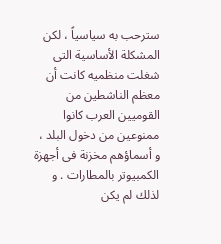سترحب به سياسياً ، لكن المشكلة الأساسية التى شغلت منظميه كانت أن معظم الناشطين من القوميين العرب كانوا ممنوعين من دخول البلد ، و أسماؤهم مخزنة فى أجهزة الكمبيوتر بالمطارات . و لذلك لم يكن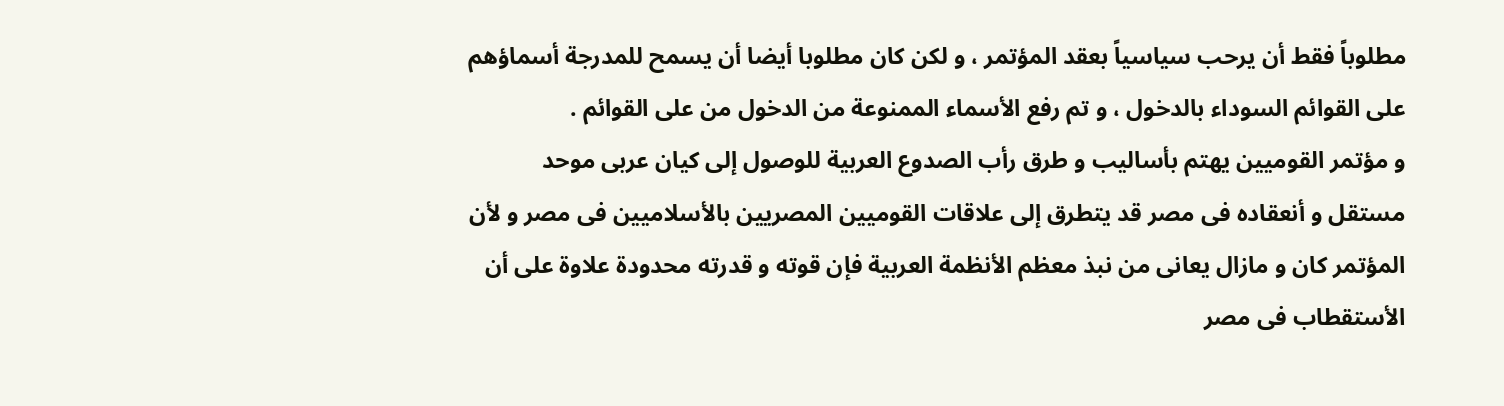مطلوباً فقط أن يرحب سياسياً بعقد المؤتمر ، و لكن كان مطلوبا أيضا أن يسمح للمدرجة أسماؤهم على القوائم السوداء بالدخول ، و تم رفع الأسماء الممنوعة من الدخول من على القوائم .
و مؤتمر القوميين يهتم بأساليب و طرق رأب الصدوع العربية للوصول إلى كيان عربى موحد مستقل و أنعقاده فى مصر قد يتطرق إلى علاقات القوميين المصريين بالأسلاميين فى مصر و لأن المؤتمر كان و مازال يعانى من نبذ معظم الأنظمة العربية فإن قوته و قدرته محدودة علاوة على أن الأستقطاب فى مصر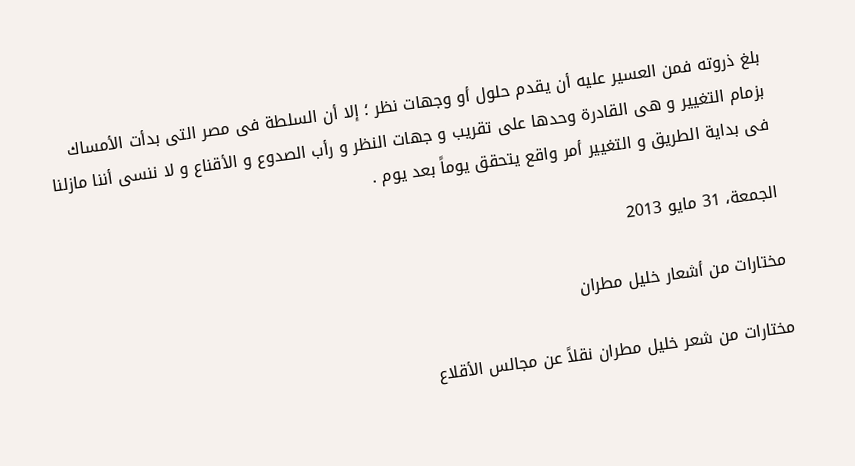بلغ ذروته فمن العسير عليه أن يقدم حلول أو وجهات نظر ؛ إلا أن السلطة فى مصر التى بدأت الأمساك بزمام التغيير و هى القادرة وحدها على تقريب و جهات النظر و رأب الصدوع و الأقناع و لا ننسى أننا مازلنا فى بداية الطريق و التغيير أمر واقع يتحقق يوماً بعد يوم .

الجمعة، 31 مايو 2013

مختارات من أشعار خليل مطران

مختارات من شعر خليل مطران نقلاً عن مجالس الأقلاع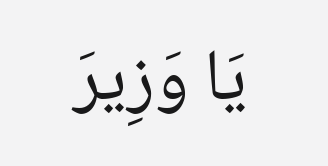يَا وَزِيرَ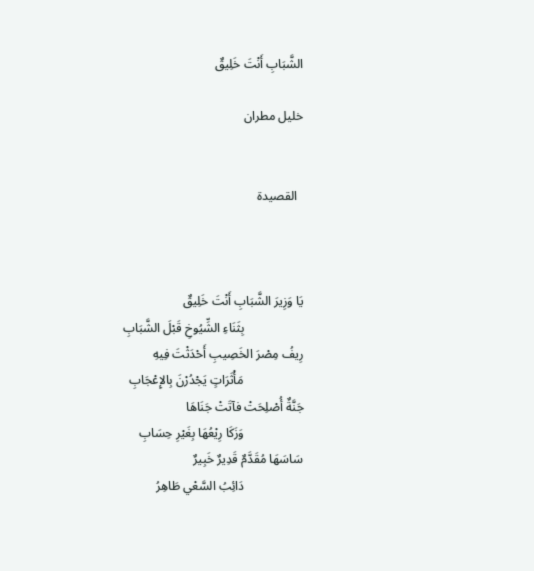الشَّبَابِ أَنْتَ خَلِيقٌ

خليل مطران


  القصيدة



يَا وَزِيرَ الشَّبَابِ أَنْتَ خَلِيقٌ
                   بِثَنَاءِ الشِّيُوخِ قَبْلَ الشَّبَابِ
رِيفُ مِصْرَ الخَصِيبِ أَحْدَثْتَ فِيهِ
                   مَأْثَرَاتٍ يَجْدُرْنَ بِالإِعْجَابِ
جَنَّةٌ أُصْلِحَتْ فآتَتْ جَنَاهَا
                   وَزَكَا رِيْعُهَا بِغَيْرِ حِسَابِ
سَاسَهَا مُقَدَّمٌ قَدِيرٌ خَبِيرٌ
                   دَائِبُ السَّعْي طَاهِرُ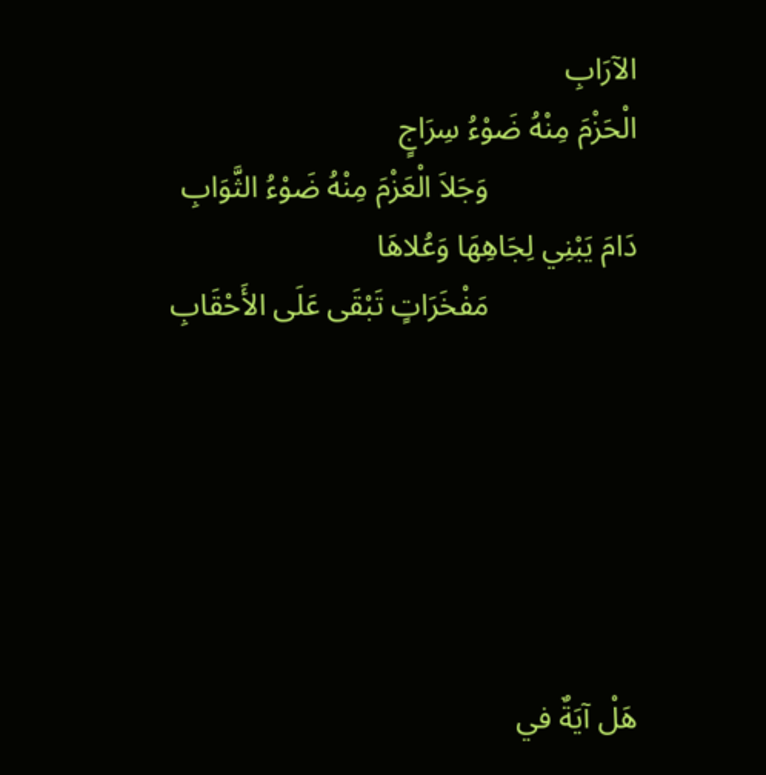الآرَابِ
الْحَزْمَ مِنْهُ ضَوْءُ سِرَاجٍ
                   وَجَلاَ الْعَزْمَ مِنْهُ ضَوْءُ الثَّوَابِ
دَامَ يَبْنِي لِجَاهِهَا وَعُلاهَا
                   مَفْخَرَاتٍ تَبْقَى عَلَى الأَحْقَابِ






هَلْ آيَةٌ في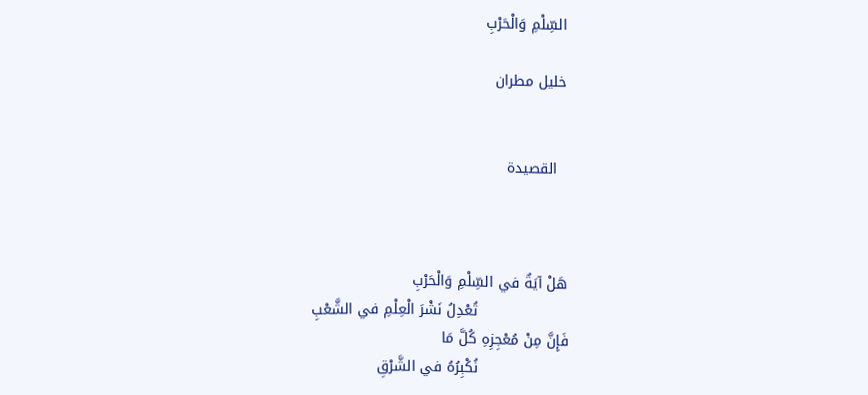السِّلْمِ وَالْحَرْبِ

خليل مطران


  القصيدة



هَلْ آيَةٌ في السِّلْمِ وَالْحَرْبِ
                   تُعْدِلُ نَشْرَ الْعِلْمِ في الشَّعْبِ
فَإِنَّ مِنْ مُعْجِزِهِ كُلَّ مَا
                   نُكْبِرُهُ في الشَّرْقِ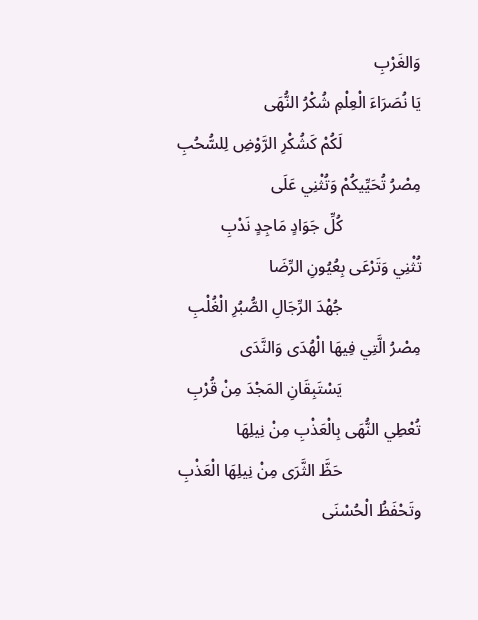وَالغَرْبِ
يَا نُصَرَاءَ الْعِلْمِ شُكْرُ النُّهَى
                   لَكُمْ كَشُكْرِ الرَّوْضِ لِلسُّحُبِ
مِصْرُ تُحَيِّيكُمْ وَتُثْنِي عَلَى
                   كُلِّ جَوَادٍ مَاجِدٍ نَدْبِ
تُثْنِي وَتَرْعَى بِعُيُونِ الرِّضَا
                   جُهْدَ الرِّجَالِ الصُّبُرِ الْغُلْبِ
مِصْرُ الَّتِي فِيهَا الْهُدَى وَالنَّدَى
                   يَسْتَبِقَانِ المَجْدَ مِنْ قُرْبِ
تُعْطِي النُّهَى بِالْعَذْبِ مِنْ نِيلِهَا
                   حَظَّ الثَّرَى مِنْ نِيلِهَا الْعَذْبِ
وتَحْفَظُ الْحُسْنَى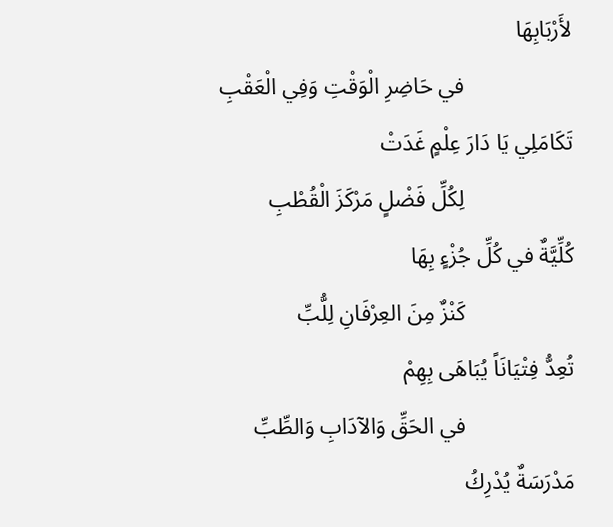لأَرْبَابِهَا
                   في حَاضِرِ الْوَقْتِ وَفِي الْعَقْبِ
تَكَامَلِي يَا دَارَ عِلْمٍ غَدَتْ
                   لِكُلِّ فَضْلٍ مَرْكَزَ الْقُطْبِ
كُلِّيَّةٌ في كُلِّ جُزْءٍ بِهَا
                   كَنْزٌ مِنَ العِرْفَانِ لِلُّبِّ
تُعِدُّ فِتْيَانَاً يُبَاهَى بِهِمْ
                   في الحَقِّ وَالآدَابِ وَالطِّبِّ
مَدْرَسَةٌ يُدْرِكُ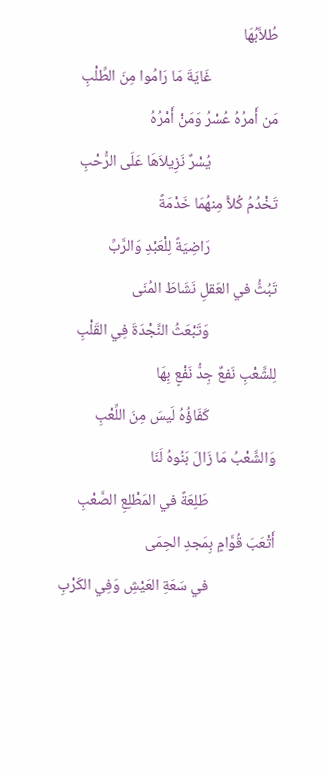طُلاَّبُهَا
                   غَايَةَ مَا رَامُوا مِنَ الطِّلْبِ
مَن أَمرُهُ عُسْرُ وَمَنْ أَمْرُهُ
                   يُسْرٌ نَزِيلاَهَا عَلَى الرُّحْبِ
تَخْدُمُ كُلاًّ مِنهُمَا خَدْمَةً
                   رَاضِيَةً لِلْعَبْدِ وَالرَّبِّ
تَبُثُّ في العَقلِ نَشَاطَ المُنَى
                   وَتَبْعَثُ النَّجْدَةَ فِي القَلْبِ
لِلشَّعْبِ نَفعٌ جِدُّ نَفْعٍ بِهَا
                   كَفَاؤُهُ لَيسَ مِنَ اللِّعْبِ
وَالشَّعْبُ مَا زَالَ بَنُوهُ لَنَا
                   طَلِعَةً في المَطْلِعِ الصَّعْبِ
أَتْعَبَ قُوَّامٍ بِمَجدِ الحِمَى
                   في سَعَةِ العَيْشِ وَفِي الكَرْبِ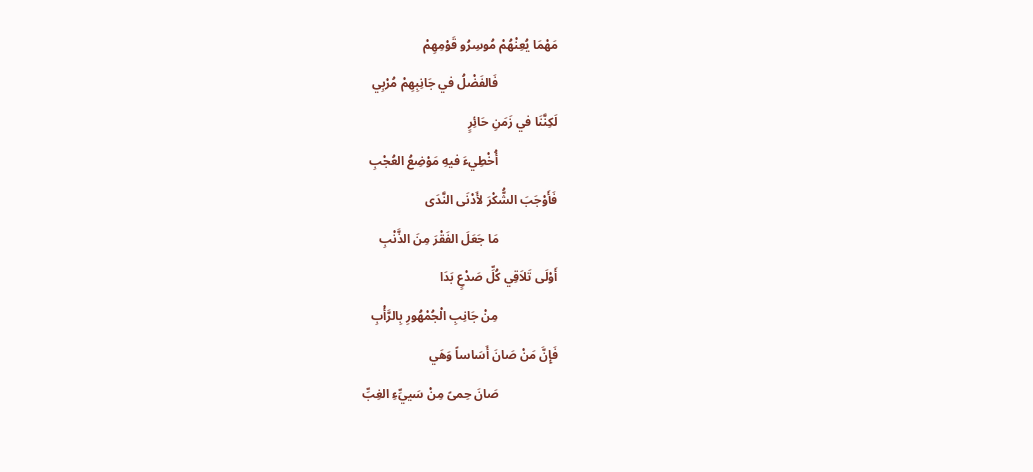مَهْمَا يُعِنْهُمْ مُوسِرُو قَوْمِهِمْ
                   فَالفَضْلُ في جَانِبِهِمْ مُرْبِي
لَكِنَّنَا في زَمَنِ حَائِرٍ
                   أُخْطِيءَ فيهِ مَوْضِعُ العُجْبِ
فَأَوْجَبَ الشُّكْرَ لأَدْنَى النَّدَى
                   مَا جَعَلَ الفَقْرَ مِنَ الذَّنْبِ
أَوْلَى تَلاَقِي كُلِّ صَدْعٍ بَدَا
                   مِنْ جَانِبِ الْجُمْهُورِ بِالرَّأْبِ
فَإِنَّ مَنْ صَانَ أَسَاساً وَهَي
                   صَانَ حِمىً مِنْ سَييِّءِ الغِبِّ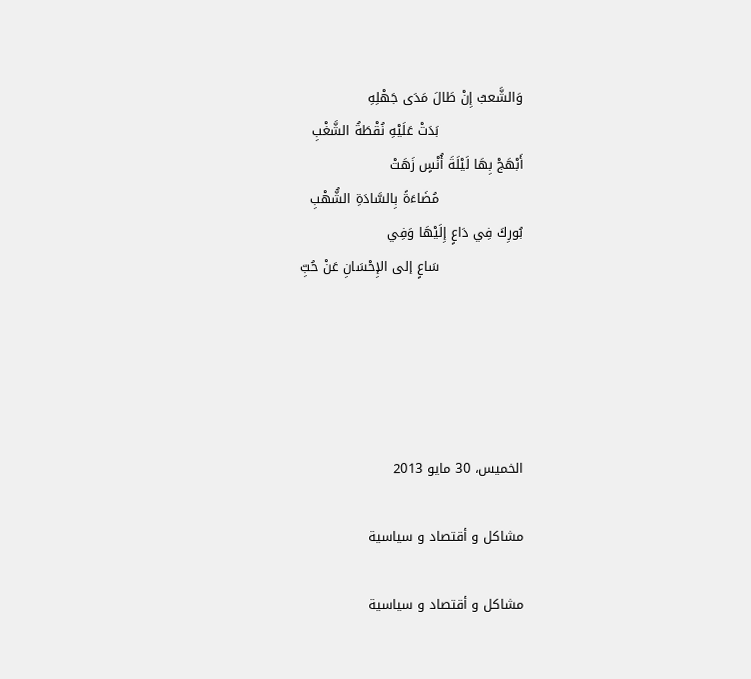وَالشَّعبُ إِنْ طَالَ مَدَى جَهْلِهِ
                   بَدَتْ عَلَيْهِ نُقْطَةُ الشَّغْبِ
أَبْهَجْ بِهَا لَيْلَةَ أُنْسٍ زَهَتْ
                   مُضَاءَةً بِالسَّادَةِ الشُّهْبِ
بُورِكَ فِي دَاعٍ إِلَيْهَا وَفِي
                   سَاعٍ إلى الإِحْسَانِ عَنْ حُبِّ





الخميس، 30 مايو 2013

مشاكل و أقتصاد و سياسية

مشاكل و أقتصاد و سياسية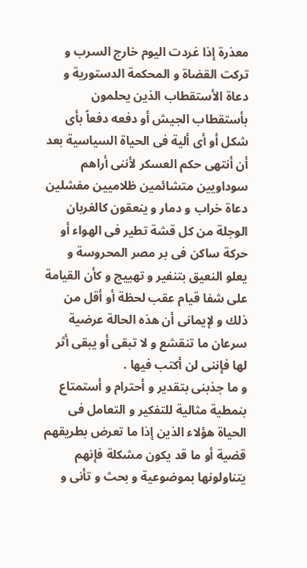معذرة إذا غردت اليوم خارج السرب و تركت القضاة و المحكمة الدستورية و دعاة الأستقطاب الذين يحلمون بأستقطاب الجيش أو دفعه دفعاً بأى شكل أو أى ألية فى الحياة السياسية بعد أن أنتهى حكم العسكر لأننى أراهم سوداويين متشائمين ظلاميين مفشلين دعاة خراب و دمار و ينعقون كالغربان الوجلة من كل قشة تطير فى الهواء أو حركة ساكن فى بر مصر المحروسة و يعلو النعيق بتنفير و تهييج و كأن القيامة على شفا قيام عقب لحظة أو أقل من ذلك و لإيمانى أن هذه الحالة عرضية سرعان ما تنقشع و لا تبقى أو يبقى أثر لها فإننى لن أكتب فيها .
و ما جذبنى بتقدير و أحترام و أستمتاع بنمطية مثالية للتفكير و التعامل فى الحياة هؤلاء الذين إذا ما تعرض بطريقهم قضية أو ما قد يكون مشكلة فإنهم يتناولونها بموضوعية و بحث و تأنى و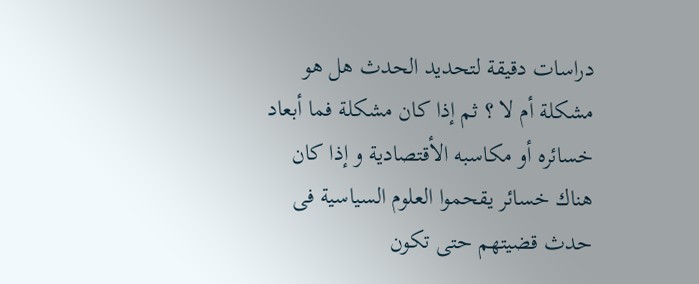دراسات دقيقة لتحديد الحدث هل هو مشكلة أم لا ؟ ثم إذا كان مشكلة فما أبعاد خسائره أو مكاسبه الأقتصادية و إذا كان هناك خسائر يقحموا العلوم السياسية فى حدث قضيتهم حتى تكون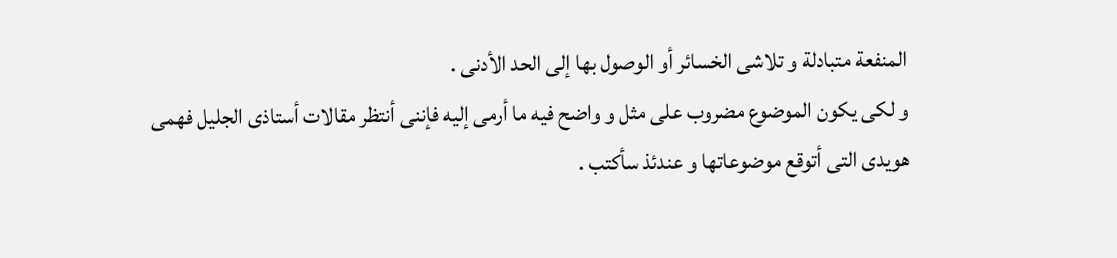المنفعة متبادلة و تلاشى الخسائر أو الوصول بها إلى الحد الأدنى .
و لكى يكون الموضوع مضروب على مثل و واضح فيه ما أرمى إليه فإننى أنتظر مقالات أستاذى الجليل فهمى هويدى التى أتوقع موضوعاتها و عندئذ سأكتب .